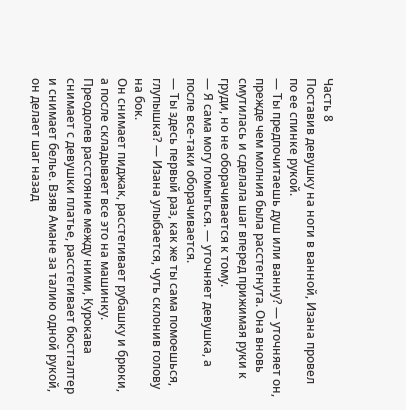Часть 8
Поставив девушку на ноги в ванной, Изана провел по ее спинке рукой.
— Ты предпочитаешь душ или ванну? — уточняет он, прежде чем молния была расстегнута. Она вновь смутилась и сделала шаг вперед прижимая руки к груди, но не оборачивается к тому.
— Я сама могу помыться. — уточняет девушка, а после все-таки оборачивается.
— Ты здесь первый раз, как же ты сама помоешься, глупышка? — Изана улыбается, чуть склонив голову на бок.
Он снимает пиджак, расстегивает рубашку и брюки, а после складывает все это на машинку.
Преодолев расстояние между ними, Курокава снимает с девушки платье, расстегивает бюстгалтер и снимает белье. Взяв Амане за талию одной рукой, он делает шаг назад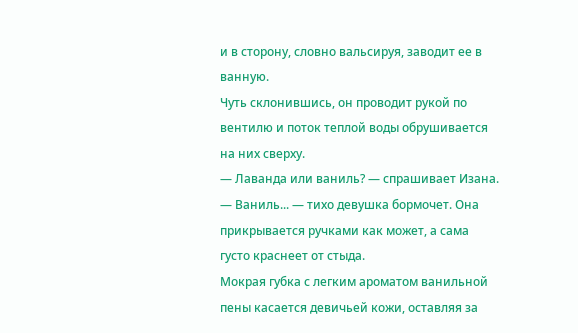и в сторону, словно вальсируя, заводит ее в ванную.
Чуть склонившись, он проводит рукой по вентилю и поток теплой воды обрушивается на них сверху.
— Лаванда или ваниль? — спрашивает Изана.
— Ваниль... — тихо девушка бормочет. Она прикрывается ручками как может, а сама густо краснеет от стыда.
Мокрая губка с легким ароматом ванильной пены касается девичьей кожи, оставляя за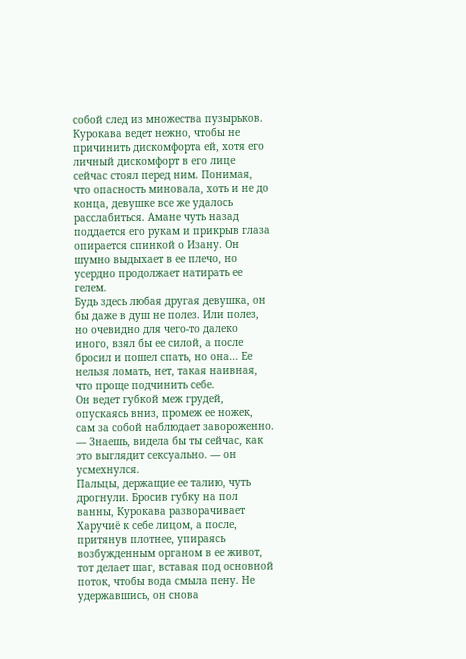собой след из множества пузырьков. Курокава ведет нежно, чтобы не причинить дискомфорта ей, хотя его личный дискомфорт в его лице сейчас стоял перед ним. Понимая, что опасность миновала, хоть и не до конца, девушке все же удалось расслабиться. Амане чуть назад поддается его рукам и прикрыв глаза опирается спинкой о Изану. Он шумно выдыхает в ее плечо, но усердно продолжает натирать ее гелем.
Будь здесь любая другая девушка, он бы даже в душ не полез. Или полез, но очевидно для чего-то далеко иного, взял бы ее силой, а после бросил и пошел спать, но она... Ее нельзя ломать, нет, такая наивная, что проще подчинить себе.
Он ведет губкой меж грудей, опускаясь вниз, промеж ее ножек, сам за собой наблюдает завороженно.
— Знаешь, видела бы ты сейчас, как это выглядит сексуально. — он усмехнулся.
Пальцы, держащие ее талию, чуть дрогнули. Бросив губку на пол ванны, Курокава разворачивает Харучиё к себе лицом, а после, притянув плотнее, упираясь возбужденным органом в ее живот, тот делает шаг, вставая под основной поток, чтобы вода смыла пену. Не удержавшись, он снова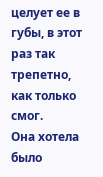целует ее в губы, в этот раз так трепетно, как только смог.
Она хотела было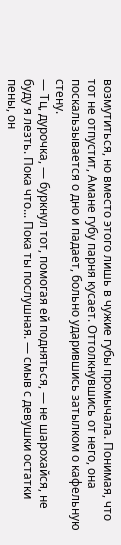возмутиться, но вместо этого лишь в чужие губы промычала. Понимая, что тот не отпустит, Амане губу парня кусает. Оттолкнувшись от него, она поскальзывается о дно и падает, больно ударившись затылком о кафельную стену.
— Тц, дурочка, — буркнул тот, помогая ей подняться, — не шарохайся, не буду я лезть. Пока что... Пока ты послушная. — смыв с девушки остатки пены, он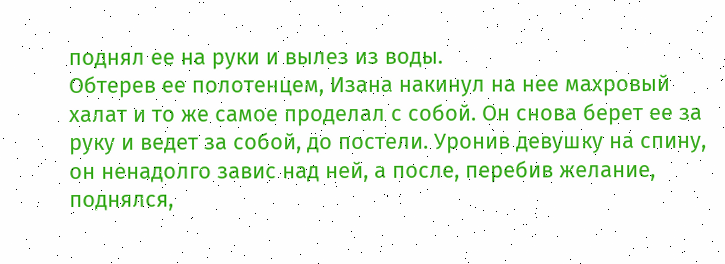поднял ее на руки и вылез из воды.
Обтерев ее полотенцем, Изана накинул на нее махровый халат и то же самое проделал с собой. Он снова берет ее за руку и ведет за собой, до постели. Уронив девушку на спину, он ненадолго завис над ней, а после, перебив желание, поднялся,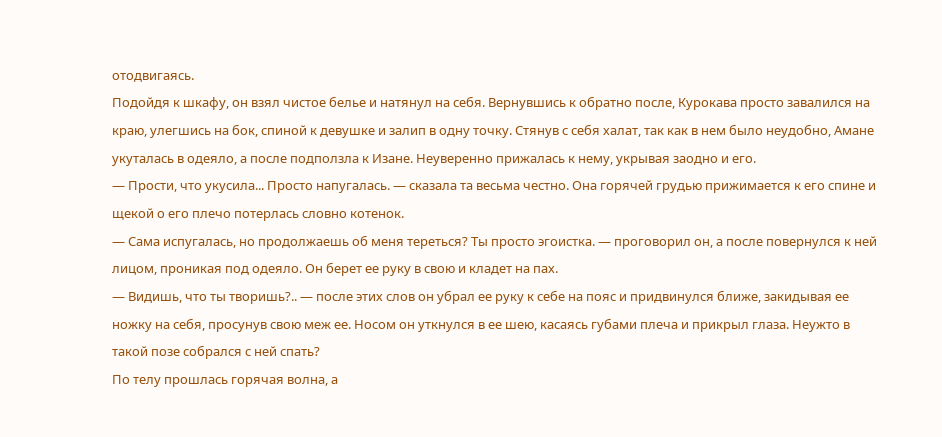отодвигаясь.
Подойдя к шкафу, он взял чистое белье и натянул на себя. Вернувшись к обратно после, Курокава просто завалился на краю, улегшись на бок, спиной к девушке и залип в одну точку. Стянув с себя халат, так как в нем было неудобно, Амане укуталась в одеяло, а после подползла к Изане. Неуверенно прижалась к нему, укрывая заодно и его.
— Прости, что укусила... Просто напугалась. — сказала та весьма честно. Она горячей грудью прижимается к его спине и щекой о его плечо потерлась словно котенок.
— Сама испугалась, но продолжаешь об меня тереться? Ты просто эгоистка. — проговорил он, а после повернулся к ней лицом, проникая под одеяло. Он берет ее руку в свою и кладет на пах.
— Видишь, что ты творишь?.. — после этих слов он убрал ее руку к себе на пояс и придвинулся ближе, закидывая ее ножку на себя, просунув свою меж ее. Носом он уткнулся в ее шею, касаясь губами плеча и прикрыл глаза. Неужто в такой позе собрался с ней спать?
По телу прошлась горячая волна, а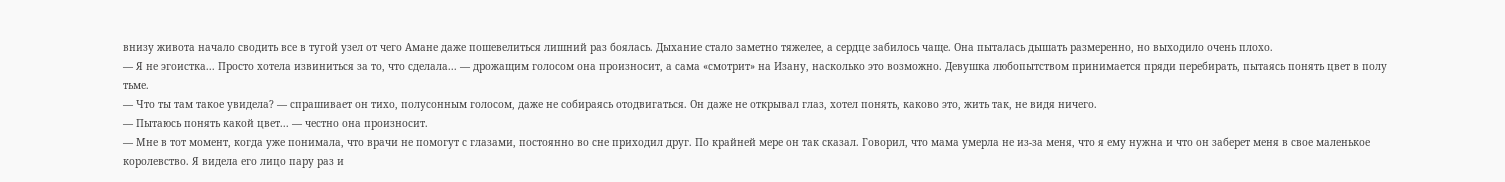внизу живота начало сводить все в тугой узел от чего Амане даже пошевелиться лишний раз боялась. Дыхание стало заметно тяжелее, а сердце забилось чаще. Она пыталась дышать размеренно, но выходило очень плохо.
— Я не эгоистка... Просто хотела извиниться за то, что сделала... — дрожащим голосом она произносит, а сама «смотрит» на Изану, насколько это возможно. Девушка любопытством принимается пряди перебирать, пытаясь понять цвет в полу тьме.
— Что ты там такое увидела? — спрашивает он тихо, полусонным голосом, даже не собираясь отодвигаться. Он даже не открывал глаз, хотел понять, каково это, жить так, не видя ничего.
— Пытаюсь понять какой цвет... — честно она произносит.
— Мне в тот момент, когда уже понимала, что врачи не помогут с глазами, постоянно во сне приходил друг. По крайней мере он так сказал. Говорил, что мама умерла не из-за меня, что я ему нужна и что он заберет меня в свое маленькое королевство. Я видела его лицо пару раз и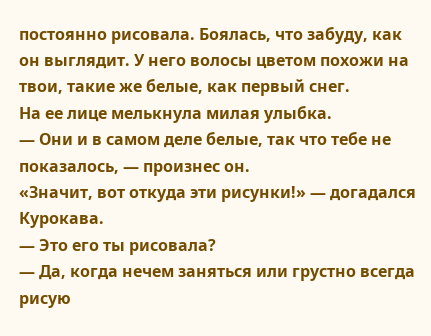постоянно рисовала. Боялась, что забуду, как он выглядит. У него волосы цветом похожи на твои, такие же белые, как первый снег.
На ее лице мелькнула милая улыбка.
— Они и в самом деле белые, так что тебе не показалось, — произнес он.
«Значит, вот откуда эти рисунки!» — догадался Курокава.
— Это его ты рисовала?
— Да, когда нечем заняться или грустно всегда рисую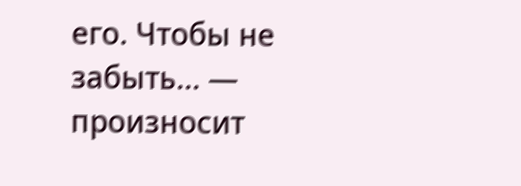его. Чтобы не забыть... — произносит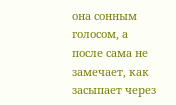она сонным голосом, а после сама не замечает, как засыпает через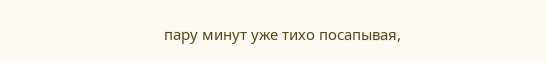пару минут уже тихо посапывая,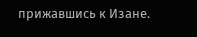прижавшись к Изане.